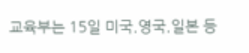교육부는 15일 미국.영국.일본 등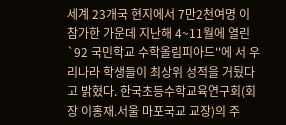세계 23개국 현지에서 7만2천여명 이 참가한 가운데 지난해 4~11월에 열린 `92 국민학교 수학올림피아드''에 서 우리나라 학생들이 최상위 성적을 거뒀다고 밝혔다. 한국초등수학교육연구회(회장 이홍재.서울 마포국교 교장)의 주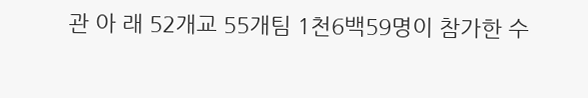관 아 래 52개교 55개팀 1천6백59명이 참가한 수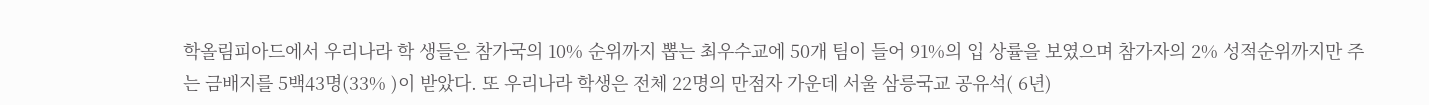학올림피아드에서 우리나라 학 생들은 참가국의 10% 순위까지 뽑는 최우수교에 50개 팀이 들어 91%의 입 상률을 보였으며 참가자의 2% 성적순위까지만 주는 금배지를 5백43명(33% )이 받았다. 또 우리나라 학생은 전체 22명의 만점자 가운데 서울 삼릉국교 공유석( 6년)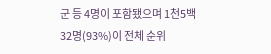군 등 4명이 포함됐으며 1천5백32명(93%)이 전체 순위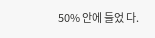50% 안에 들었 다.